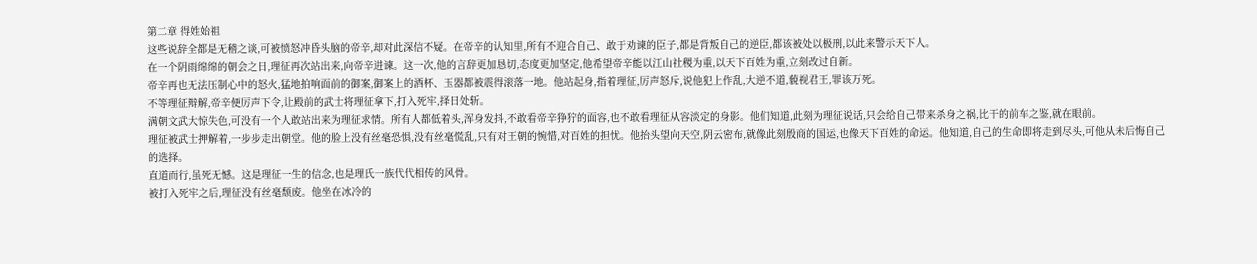第二章 得姓始祖
这些说辞全都是无稽之谈,可被愤怒冲昏头脑的帝辛,却对此深信不疑。在帝辛的认知里,所有不迎合自己、敢于劝谏的臣子,都是背叛自己的逆臣,都该被处以极刑,以此来警示天下人。
在一个阴雨绵绵的朝会之日,理征再次站出来,向帝辛进谏。这一次,他的言辞更加恳切,态度更加坚定,他希望帝辛能以江山社稷为重,以天下百姓为重,立刻改过自新。
帝辛再也无法压制心中的怒火,猛地拍响面前的御案,御案上的酒杯、玉器都被震得滚落一地。他站起身,指着理征,厉声怒斥,说他犯上作乱,大逆不道,藐视君王,罪该万死。
不等理征辩解,帝辛便厉声下令,让殿前的武士将理征拿下,打入死牢,择日处斩。
满朝文武大惊失色,可没有一个人敢站出来为理征求情。所有人都低着头,浑身发抖,不敢看帝辛狰狞的面容,也不敢看理征从容淡定的身影。他们知道,此刻为理征说话,只会给自己带来杀身之祸,比干的前车之鉴,就在眼前。
理征被武士押解着,一步步走出朝堂。他的脸上没有丝毫恐惧,没有丝毫慌乱,只有对王朝的惋惜,对百姓的担忧。他抬头望向天空,阴云密布,就像此刻殷商的国运,也像天下百姓的命运。他知道,自己的生命即将走到尽头,可他从未后悔自己的选择。
直道而行,虽死无憾。这是理征一生的信念,也是理氏一族代代相传的风骨。
被打入死牢之后,理征没有丝毫颓废。他坐在冰冷的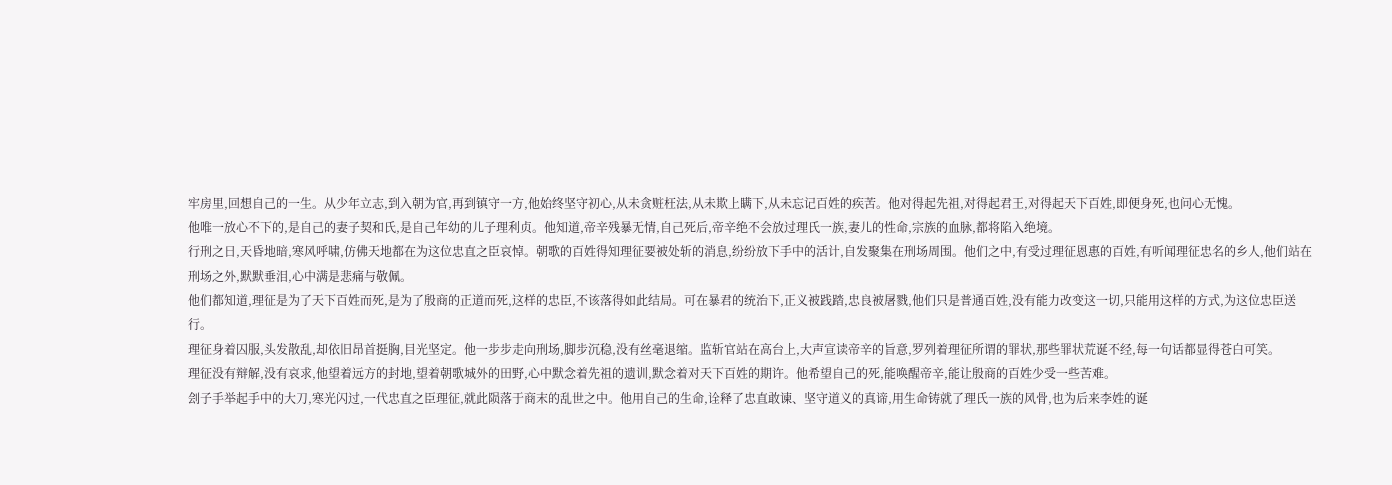牢房里,回想自己的一生。从少年立志,到入朝为官,再到镇守一方,他始终坚守初心,从未贪赃枉法,从未欺上瞒下,从未忘记百姓的疾苦。他对得起先祖,对得起君王,对得起天下百姓,即便身死,也问心无愧。
他唯一放心不下的,是自己的妻子契和氏,是自己年幼的儿子理利贞。他知道,帝辛残暴无情,自己死后,帝辛绝不会放过理氏一族,妻儿的性命,宗族的血脉,都将陷入绝境。
行刑之日,天昏地暗,寒风呼啸,仿佛天地都在为这位忠直之臣哀悼。朝歌的百姓得知理征要被处斩的消息,纷纷放下手中的活计,自发聚集在刑场周围。他们之中,有受过理征恩惠的百姓,有听闻理征忠名的乡人,他们站在刑场之外,默默垂泪,心中满是悲痛与敬佩。
他们都知道,理征是为了天下百姓而死,是为了殷商的正道而死,这样的忠臣,不该落得如此结局。可在暴君的统治下,正义被践踏,忠良被屠戮,他们只是普通百姓,没有能力改变这一切,只能用这样的方式,为这位忠臣送行。
理征身着囚服,头发散乱,却依旧昂首挺胸,目光坚定。他一步步走向刑场,脚步沉稳,没有丝毫退缩。监斩官站在高台上,大声宣读帝辛的旨意,罗列着理征所谓的罪状,那些罪状荒诞不经,每一句话都显得苍白可笑。
理征没有辩解,没有哀求,他望着远方的封地,望着朝歌城外的田野,心中默念着先祖的遗训,默念着对天下百姓的期许。他希望自己的死,能唤醒帝辛,能让殷商的百姓少受一些苦难。
刽子手举起手中的大刀,寒光闪过,一代忠直之臣理征,就此陨落于商末的乱世之中。他用自己的生命,诠释了忠直敢谏、坚守道义的真谛,用生命铸就了理氏一族的风骨,也为后来李姓的诞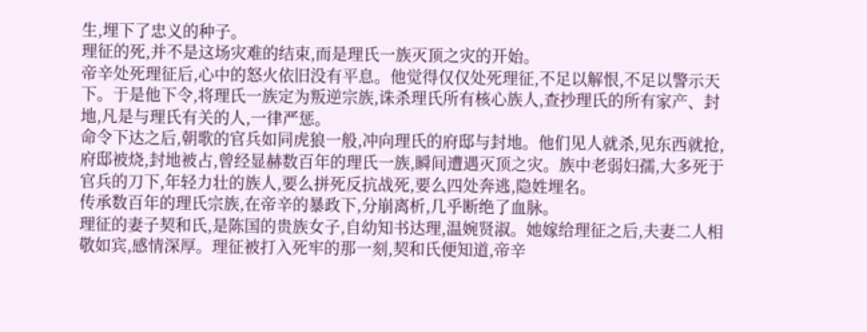生,埋下了忠义的种子。
理征的死,并不是这场灾难的结束,而是理氏一族灭顶之灾的开始。
帝辛处死理征后,心中的怒火依旧没有平息。他觉得仅仅处死理征,不足以解恨,不足以警示天下。于是他下令,将理氏一族定为叛逆宗族,诛杀理氏所有核心族人,查抄理氏的所有家产、封地,凡是与理氏有关的人,一律严惩。
命令下达之后,朝歌的官兵如同虎狼一般,冲向理氏的府邸与封地。他们见人就杀,见东西就抢,府邸被烧,封地被占,曾经显赫数百年的理氏一族,瞬间遭遇灭顶之灾。族中老弱妇孺,大多死于官兵的刀下,年轻力壮的族人,要么拼死反抗战死,要么四处奔逃,隐姓埋名。
传承数百年的理氏宗族,在帝辛的暴政下,分崩离析,几乎断绝了血脉。
理征的妻子契和氏,是陈国的贵族女子,自幼知书达理,温婉贤淑。她嫁给理征之后,夫妻二人相敬如宾,感情深厚。理征被打入死牢的那一刻,契和氏便知道,帝辛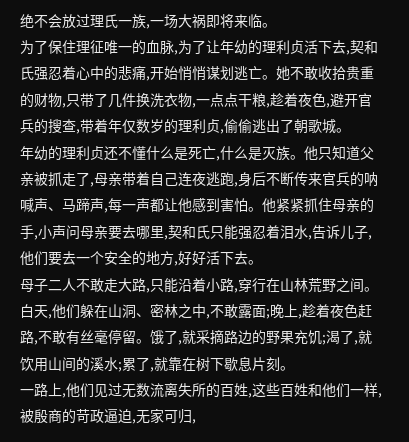绝不会放过理氏一族,一场大祸即将来临。
为了保住理征唯一的血脉,为了让年幼的理利贞活下去,契和氏强忍着心中的悲痛,开始悄悄谋划逃亡。她不敢收拾贵重的财物,只带了几件换洗衣物,一点点干粮,趁着夜色,避开官兵的搜查,带着年仅数岁的理利贞,偷偷逃出了朝歌城。
年幼的理利贞还不懂什么是死亡,什么是灭族。他只知道父亲被抓走了,母亲带着自己连夜逃跑,身后不断传来官兵的呐喊声、马蹄声,每一声都让他感到害怕。他紧紧抓住母亲的手,小声问母亲要去哪里,契和氏只能强忍着泪水,告诉儿子,他们要去一个安全的地方,好好活下去。
母子二人不敢走大路,只能沿着小路,穿行在山林荒野之间。白天,他们躲在山洞、密林之中,不敢露面;晚上,趁着夜色赶路,不敢有丝毫停留。饿了,就采摘路边的野果充饥;渴了,就饮用山间的溪水;累了,就靠在树下歇息片刻。
一路上,他们见过无数流离失所的百姓,这些百姓和他们一样,被殷商的苛政逼迫,无家可归,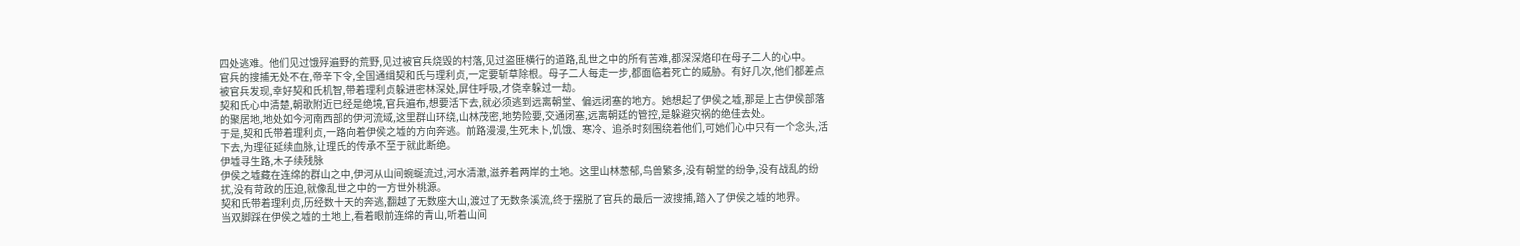四处逃难。他们见过饿殍遍野的荒野,见过被官兵烧毁的村落,见过盗匪横行的道路,乱世之中的所有苦难,都深深烙印在母子二人的心中。
官兵的搜捕无处不在,帝辛下令,全国通缉契和氏与理利贞,一定要斩草除根。母子二人每走一步,都面临着死亡的威胁。有好几次,他们都差点被官兵发现,幸好契和氏机智,带着理利贞躲进密林深处,屏住呼吸,才侥幸躲过一劫。
契和氏心中清楚,朝歌附近已经是绝境,官兵遍布,想要活下去,就必须逃到远离朝堂、偏远闭塞的地方。她想起了伊侯之墟,那是上古伊侯部落的聚居地,地处如今河南西部的伊河流域,这里群山环绕,山林茂密,地势险要,交通闭塞,远离朝廷的管控,是躲避灾祸的绝佳去处。
于是,契和氏带着理利贞,一路向着伊侯之墟的方向奔逃。前路漫漫,生死未卜,饥饿、寒冷、追杀时刻围绕着他们,可她们心中只有一个念头,活下去,为理征延续血脉,让理氏的传承不至于就此断绝。
伊墟寻生路,木子续残脉
伊侯之墟藏在连绵的群山之中,伊河从山间蜿蜒流过,河水清澈,滋养着两岸的土地。这里山林葱郁,鸟兽繁多,没有朝堂的纷争,没有战乱的纷扰,没有苛政的压迫,就像乱世之中的一方世外桃源。
契和氏带着理利贞,历经数十天的奔逃,翻越了无数座大山,渡过了无数条溪流,终于摆脱了官兵的最后一波搜捕,踏入了伊侯之墟的地界。
当双脚踩在伊侯之墟的土地上,看着眼前连绵的青山,听着山间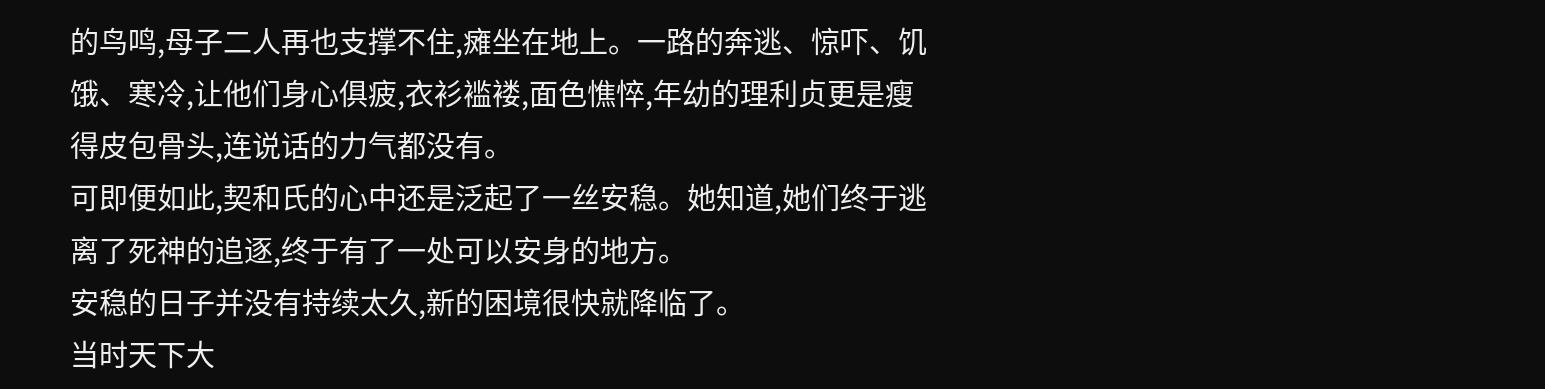的鸟鸣,母子二人再也支撑不住,瘫坐在地上。一路的奔逃、惊吓、饥饿、寒冷,让他们身心俱疲,衣衫褴褛,面色憔悴,年幼的理利贞更是瘦得皮包骨头,连说话的力气都没有。
可即便如此,契和氏的心中还是泛起了一丝安稳。她知道,她们终于逃离了死神的追逐,终于有了一处可以安身的地方。
安稳的日子并没有持续太久,新的困境很快就降临了。
当时天下大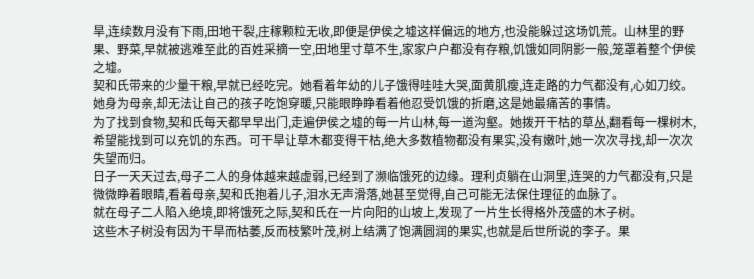旱,连续数月没有下雨,田地干裂,庄稼颗粒无收,即便是伊侯之墟这样偏远的地方,也没能躲过这场饥荒。山林里的野果、野菜,早就被逃难至此的百姓采摘一空,田地里寸草不生,家家户户都没有存粮,饥饿如同阴影一般,笼罩着整个伊侯之墟。
契和氏带来的少量干粮,早就已经吃完。她看着年幼的儿子饿得哇哇大哭,面黄肌瘦,连走路的力气都没有,心如刀绞。她身为母亲,却无法让自己的孩子吃饱穿暖,只能眼睁睁看着他忍受饥饿的折磨,这是她最痛苦的事情。
为了找到食物,契和氏每天都早早出门,走遍伊侯之墟的每一片山林,每一道沟壑。她拨开干枯的草丛,翻看每一棵树木,希望能找到可以充饥的东西。可干旱让草木都变得干枯,绝大多数植物都没有果实,没有嫩叶,她一次次寻找,却一次次失望而归。
日子一天天过去,母子二人的身体越来越虚弱,已经到了濒临饿死的边缘。理利贞躺在山洞里,连哭的力气都没有,只是微微睁着眼睛,看着母亲,契和氏抱着儿子,泪水无声滑落,她甚至觉得,自己可能无法保住理征的血脉了。
就在母子二人陷入绝境,即将饿死之际,契和氏在一片向阳的山坡上,发现了一片生长得格外茂盛的木子树。
这些木子树没有因为干旱而枯萎,反而枝繁叶茂,树上结满了饱满圆润的果实,也就是后世所说的李子。果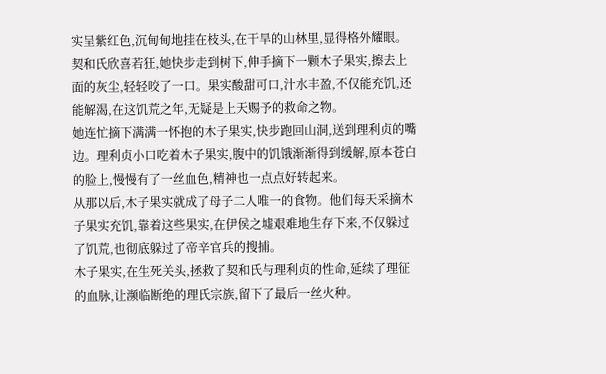实呈紫红色,沉甸甸地挂在枝头,在干旱的山林里,显得格外耀眼。
契和氏欣喜若狂,她快步走到树下,伸手摘下一颗木子果实,擦去上面的灰尘,轻轻咬了一口。果实酸甜可口,汁水丰盈,不仅能充饥,还能解渴,在这饥荒之年,无疑是上天赐予的救命之物。
她连忙摘下满满一怀抱的木子果实,快步跑回山洞,送到理利贞的嘴边。理利贞小口吃着木子果实,腹中的饥饿渐渐得到缓解,原本苍白的脸上,慢慢有了一丝血色,精神也一点点好转起来。
从那以后,木子果实就成了母子二人唯一的食物。他们每天采摘木子果实充饥,靠着这些果实,在伊侯之墟艰难地生存下来,不仅躲过了饥荒,也彻底躲过了帝辛官兵的搜捕。
木子果实,在生死关头,拯救了契和氏与理利贞的性命,延续了理征的血脉,让濒临断绝的理氏宗族,留下了最后一丝火种。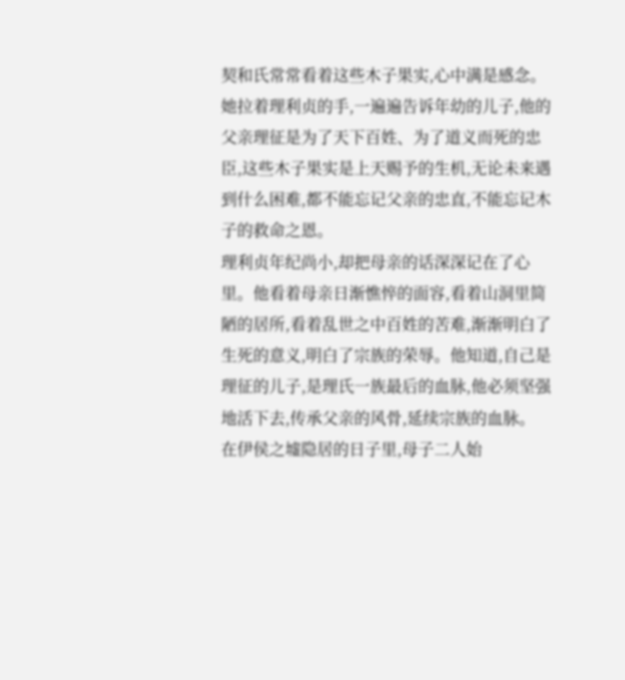契和氏常常看着这些木子果实,心中满是感念。她拉着理利贞的手,一遍遍告诉年幼的儿子,他的父亲理征是为了天下百姓、为了道义而死的忠臣,这些木子果实是上天赐予的生机,无论未来遇到什么困难,都不能忘记父亲的忠直,不能忘记木子的救命之恩。
理利贞年纪尚小,却把母亲的话深深记在了心里。他看着母亲日渐憔悴的面容,看着山洞里简陋的居所,看着乱世之中百姓的苦难,渐渐明白了生死的意义,明白了宗族的荣辱。他知道,自己是理征的儿子,是理氏一族最后的血脉,他必须坚强地活下去,传承父亲的风骨,延续宗族的血脉。
在伊侯之墟隐居的日子里,母子二人始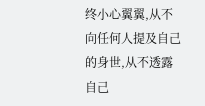终小心翼翼,从不向任何人提及自己的身世,从不透露自己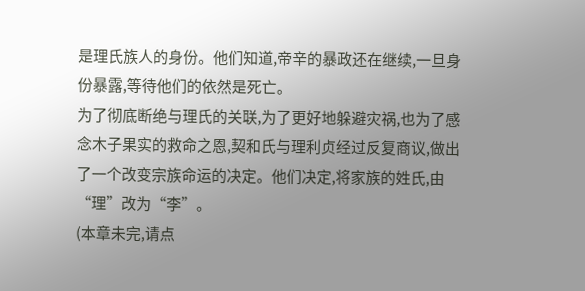是理氏族人的身份。他们知道,帝辛的暴政还在继续,一旦身份暴露,等待他们的依然是死亡。
为了彻底断绝与理氏的关联,为了更好地躲避灾祸,也为了感念木子果实的救命之恩,契和氏与理利贞经过反复商议,做出了一个改变宗族命运的决定。他们决定,将家族的姓氏,由“理”改为“李”。
(本章未完,请点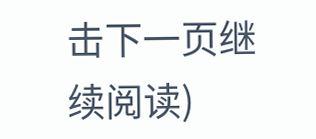击下一页继续阅读)